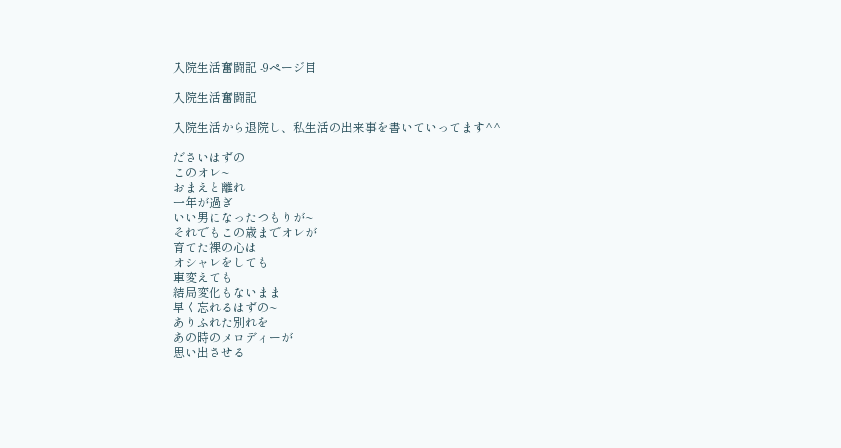入院生活奮闘記 -9ページ目

入院生活奮闘記

入院生活から退院し、私生活の出来事を書いていってます^^

ださいはずの
このオレ~
おまえと離れ
一年が過ぎ
いい男になったつもりが~
それでもこの歳までオレが
育てた裸の心は
オシャレをしても
車変えても
結局変化もないまま
早く忘れるはずの~
ありふれた別れを
あの時のメロディーが
思い出させる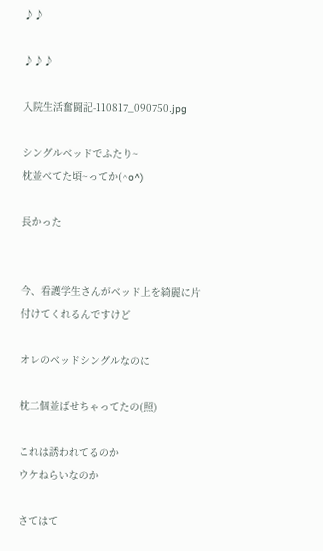♪♪

♪♪♪

入院生活奮闘記-110817_090750.jpg

シングルベッドでふたり~
枕並べてた頃~ってか(^o^)

長かった


今、看護学生さんがベッド上を綺麗に片付けてくれるんですけど

オレのベッドシングルなのに

枕二個並ばせちゃってたの(照)

これは誘われてるのか
ウケねらいなのか

さてはて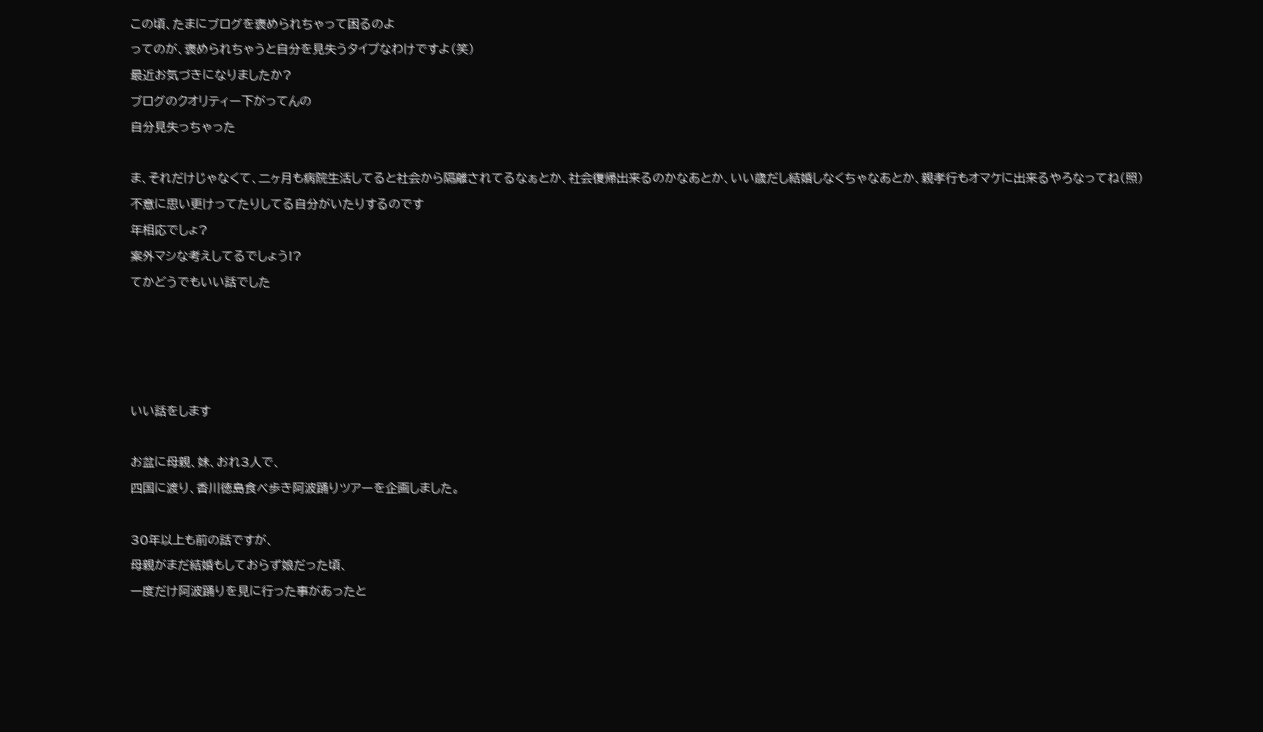この頃、たまにブログを褒められちゃって困るのよ
ってのが、褒められちゃうと自分を見失うタイプなわけですよ(笑)
最近お気づきになりましたか?
ブログのクオリティー下がってんの
自分見失っちゃった

ま、それだけじゃなくて、二ヶ月も病院生活してると社会から隔離されてるなぁとか、社会復帰出来るのかなあとか、いい歳だし結婚しなくちゃなあとか、親孝行もオマケに出来るやろなってね(照)
不意に思い更けってたりしてる自分がいたりするのです
年相応でしょ?
案外マシな考えしてるでしょう!?
てかどうでもいい話でした




いい話をします

お盆に母親、妹、おれ3人で、
四国に渡り、香川徳島食べ歩き阿波踊りツアーを企画しました。

30年以上も前の話ですが、
母親がまだ結婚もしておらず娘だった頃、
一度だけ阿波踊りを見に行った事があったと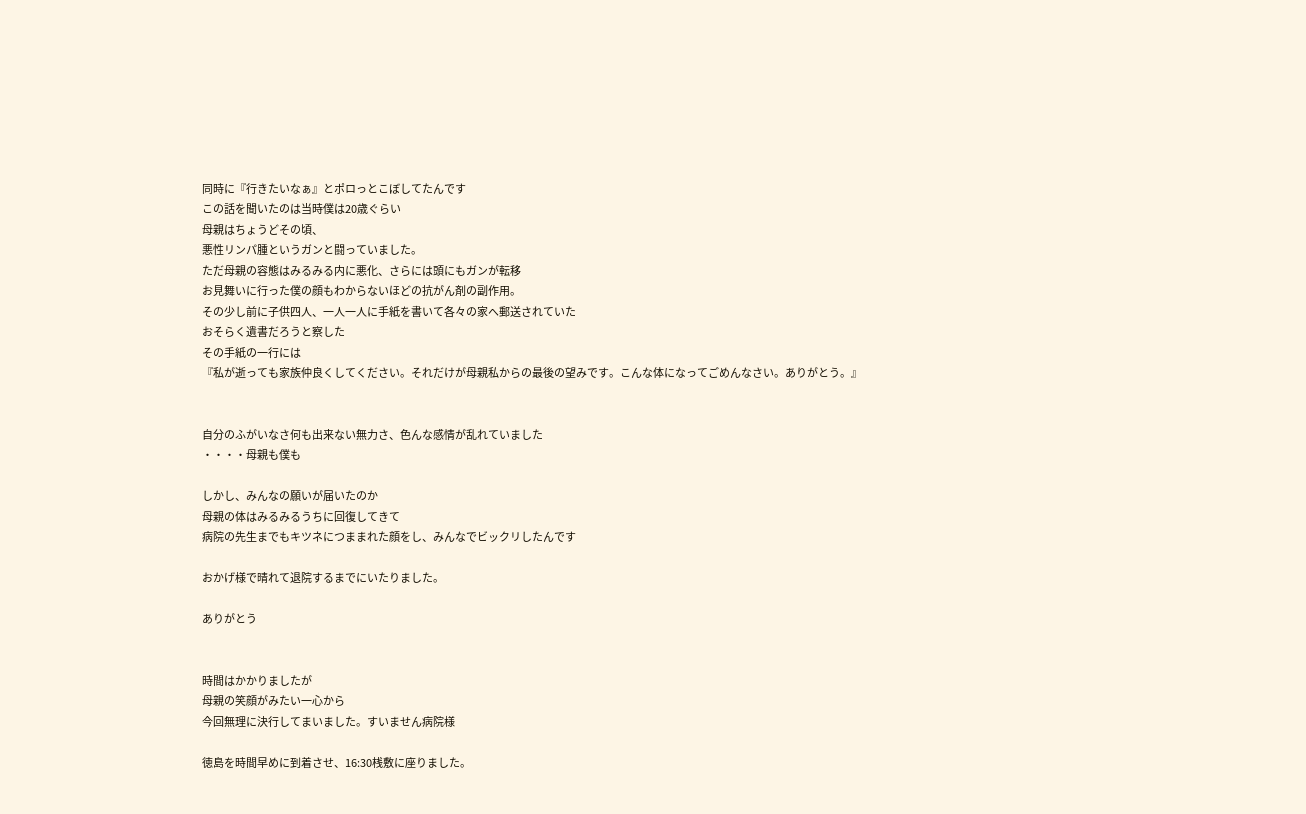同時に『行きたいなぁ』とポロっとこぼしてたんです
この話を聞いたのは当時僕は20歳ぐらい
母親はちょうどその頃、
悪性リンパ腫というガンと闘っていました。
ただ母親の容態はみるみる内に悪化、さらには頭にもガンが転移
お見舞いに行った僕の顔もわからないほどの抗がん剤の副作用。
その少し前に子供四人、一人一人に手紙を書いて各々の家へ郵送されていた
おそらく遺書だろうと察した
その手紙の一行には
『私が逝っても家族仲良くしてください。それだけが母親私からの最後の望みです。こんな体になってごめんなさい。ありがとう。』


自分のふがいなさ何も出来ない無力さ、色んな感情が乱れていました
・・・・母親も僕も

しかし、みんなの願いが届いたのか
母親の体はみるみるうちに回復してきて
病院の先生までもキツネにつままれた顔をし、みんなでビックリしたんです

おかげ様で晴れて退院するまでにいたりました。

ありがとう


時間はかかりましたが
母親の笑顔がみたい一心から
今回無理に決行してまいました。すいません病院様

徳島を時間早めに到着させ、16:30桟敷に座りました。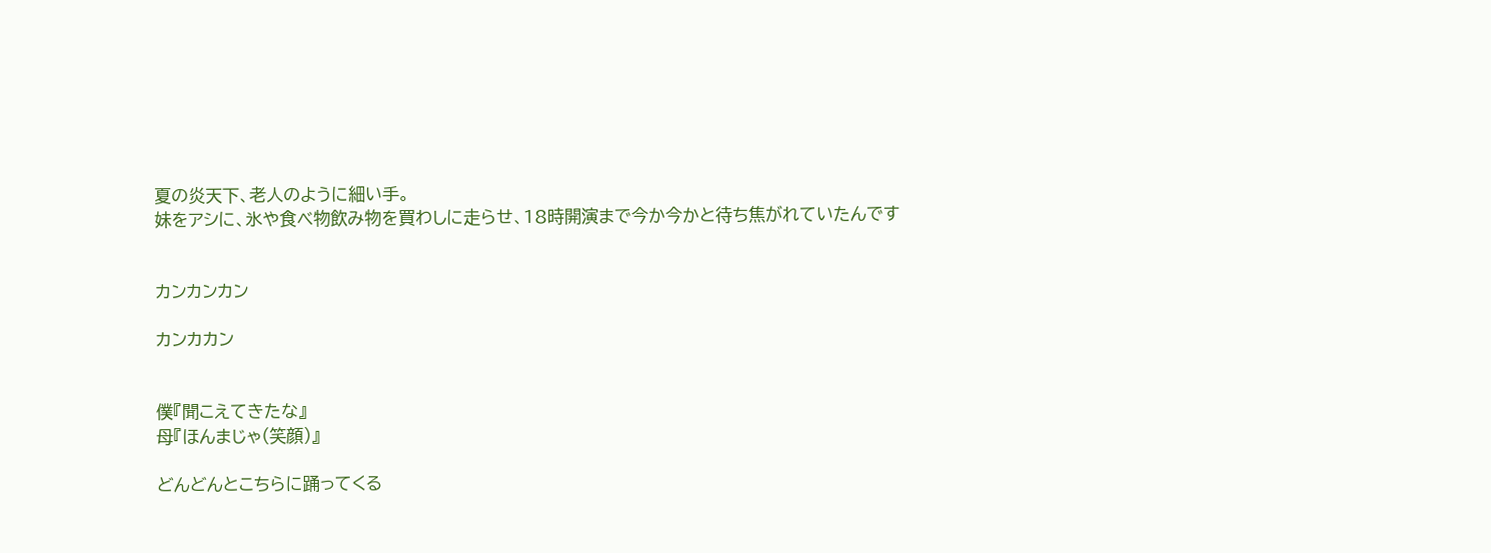夏の炎天下、老人のように細い手。
妹をアシに、氷や食べ物飲み物を買わしに走らせ、18時開演まで今か今かと待ち焦がれていたんです


カンカンカン

カンカカン


僕『聞こえてきたな』
母『ほんまじゃ(笑顔)』

どんどんとこちらに踊ってくる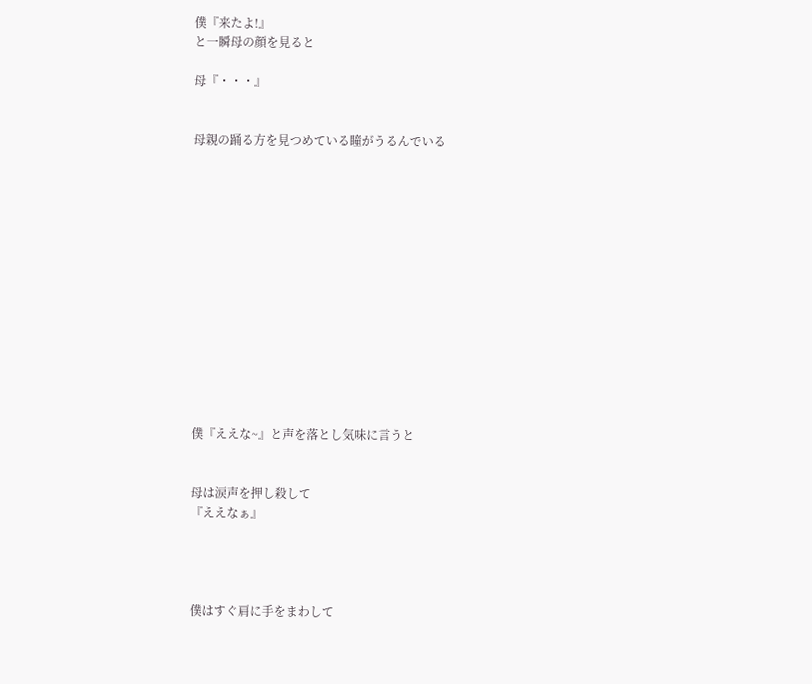僕『来たよ!』
と一瞬母の顔を見ると

母『・・・』


母親の踊る方を見つめている瞳がうるんでいる














僕『ええな~』と声を落とし気味に言うと


母は涙声を押し殺して
『ええなぁ』




僕はすぐ肩に手をまわして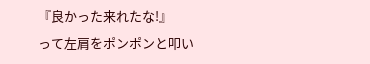『良かった来れたな!』
って左肩をポンポンと叩い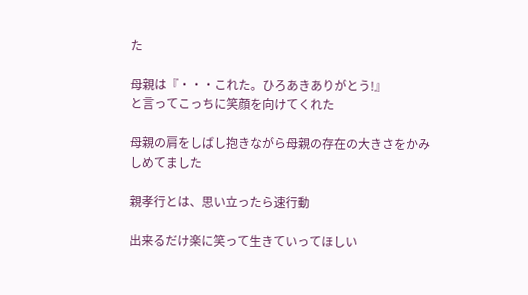た

母親は『・・・これた。ひろあきありがとう!』
と言ってこっちに笑顔を向けてくれた

母親の肩をしばし抱きながら母親の存在の大きさをかみしめてました

親孝行とは、思い立ったら速行動

出来るだけ楽に笑って生きていってほしい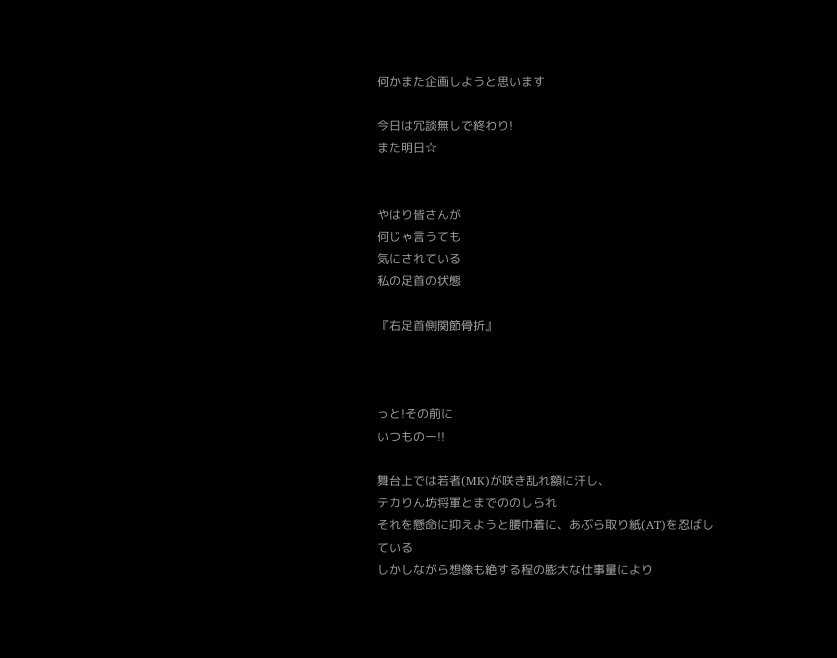何かまた企画しようと思います

今日は冗談無しで終わり!
また明日☆


やはり皆さんが
何じゃ言うても
気にされている
私の足首の状態

『右足首側関節骨折』



っと!その前に
いつものー!!

舞台上では若者(MK)が咲き乱れ額に汗し、
テカりん坊将軍とまでののしられ
それを懸命に抑えようと腰巾着に、あぶら取り紙(AT)を忍ばしている
しかしながら想像も絶する程の膨大な仕事量により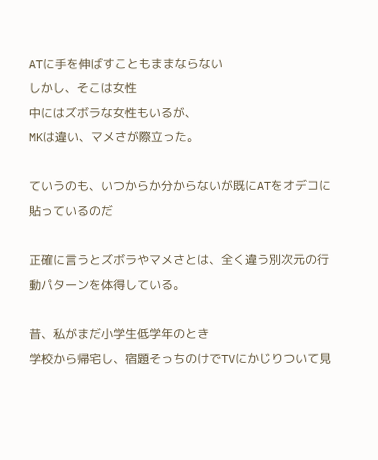ATに手を伸ばすこともままならない
しかし、そこは女性
中にはズボラな女性もいるが、
MKは違い、マメさが際立った。

ていうのも、いつからか分からないが既にATをオデコに貼っているのだ

正確に言うとズボラやマメさとは、全く違う別次元の行動パターンを体得している。

昔、私がまだ小学生低学年のとき
学校から帰宅し、宿題そっちのけでTVにかじりついて見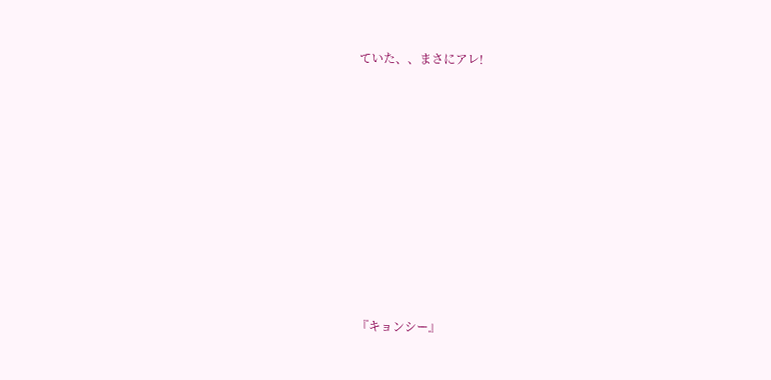ていた、、まさにアレ!











『キョンシー』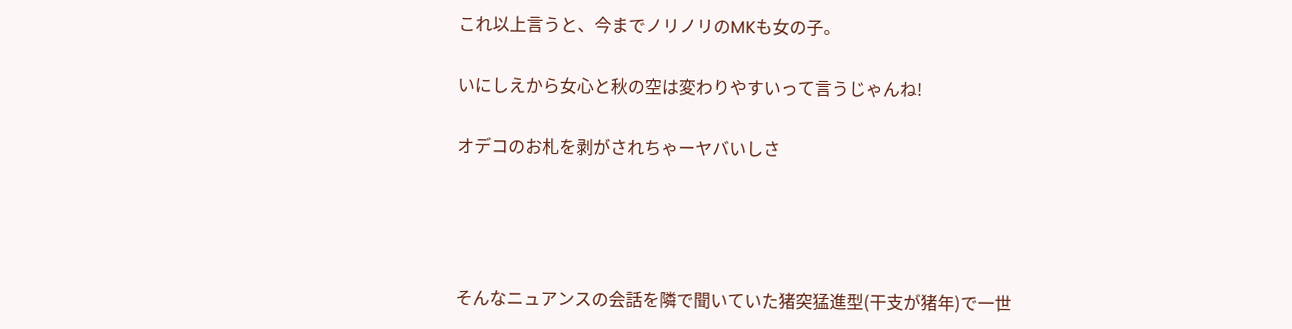これ以上言うと、今までノリノリのMKも女の子。

いにしえから女心と秋の空は変わりやすいって言うじゃんね!

オデコのお札を剥がされちゃーヤバいしさ




そんなニュアンスの会話を隣で聞いていた猪突猛進型(干支が猪年)で一世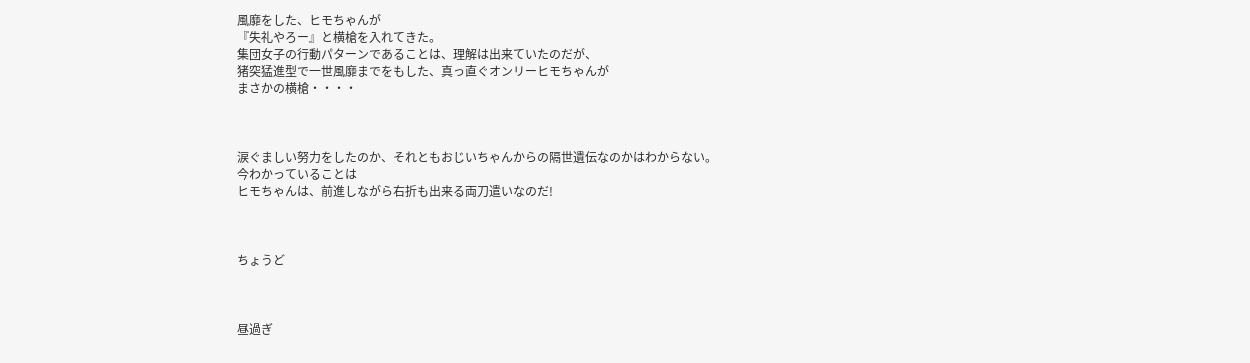風靡をした、ヒモちゃんが
『失礼やろー』と横槍を入れてきた。
集団女子の行動パターンであることは、理解は出来ていたのだが、
猪突猛進型で一世風靡までをもした、真っ直ぐオンリーヒモちゃんが
まさかの横槍・・・・



涙ぐましい努力をしたのか、それともおじいちゃんからの隔世遺伝なのかはわからない。
今わかっていることは
ヒモちゃんは、前進しながら右折も出来る両刀遣いなのだ!



ちょうど



昼過ぎ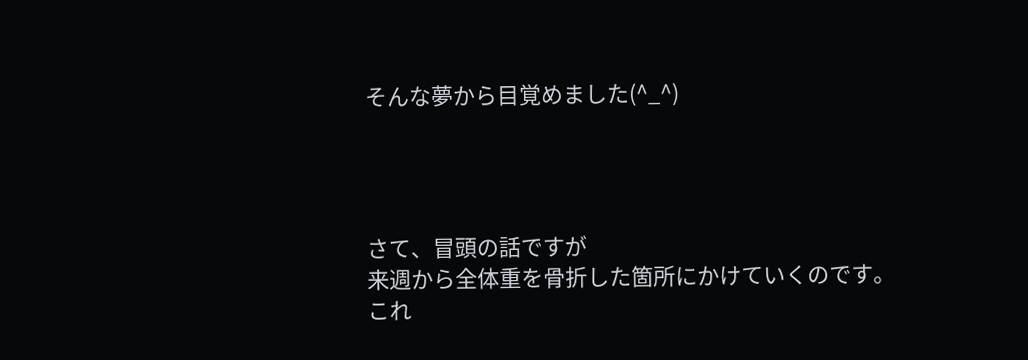そんな夢から目覚めました(^_^)




さて、冒頭の話ですが
来週から全体重を骨折した箇所にかけていくのです。
これ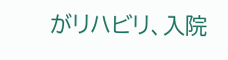がリハビリ、入院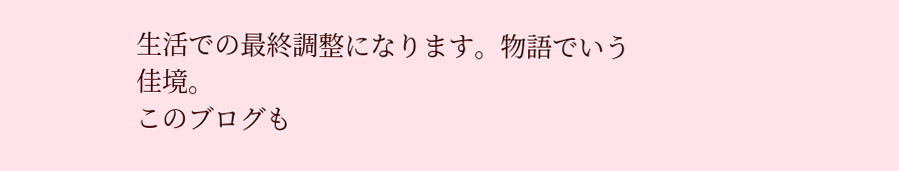生活での最終調整になります。物語でいう佳境。
このブログも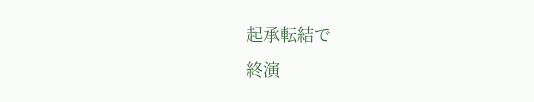起承転結で
終演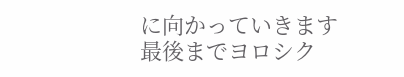に向かっていきます
最後までヨロシク